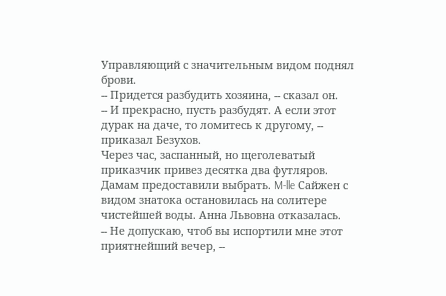Управляющий с значительным видом поднял брови.
-- Придется разбудить хозяина, -- сказал он.
-- И прекрасно, пусть разбудят. А если этот дурак на даче, то ломитесь к другому, -- приказал Безухов.
Через час, заспанный, но щеголеватый приказчик привез десятка два футляров. Дамам предоставили выбрать. M-lle Сайжен с видом знатока остановилась на солитере чистейшей воды. Анна Львовна отказалась.
-- Не допускаю, чтоб вы испортили мне этот приятнейший вечер, --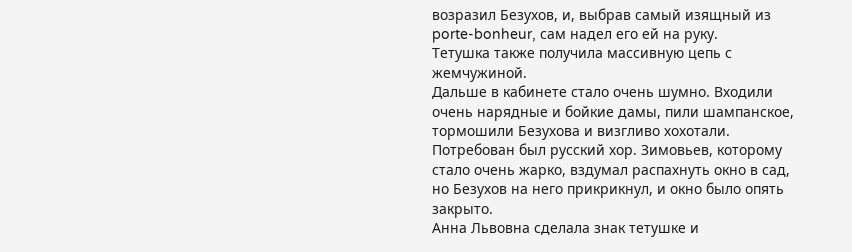возразил Безухов, и, выбрав самый изящный из porte-bonheur, сам надел его ей на руку.
Тетушка также получила массивную цепь с жемчужиной.
Дальше в кабинете стало очень шумно. Входили очень нарядные и бойкие дамы, пили шампанское, тормошили Безухова и визгливо хохотали. Потребован был русский хор. Зимовьев, которому стало очень жарко, вздумал распахнуть окно в сад, но Безухов на него прикрикнул, и окно было опять закрыто.
Анна Львовна сделала знак тетушке и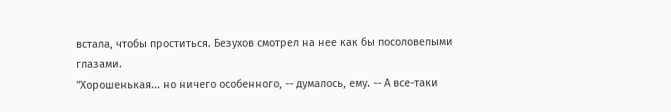встала, чтобы проститься. Безухов смотрел на нее как бы посоловелыми глазами.
"Хорошенькая... но ничего особенного, -- думалось, ему. -- А все-таки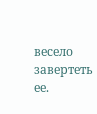весело завертеть ее.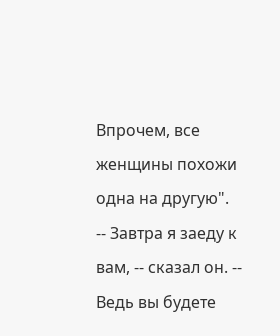Впрочем, все женщины похожи одна на другую".
-- Завтра я заеду к вам, -- сказал он. -- Ведь вы будете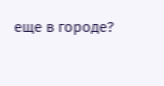еще в городе?